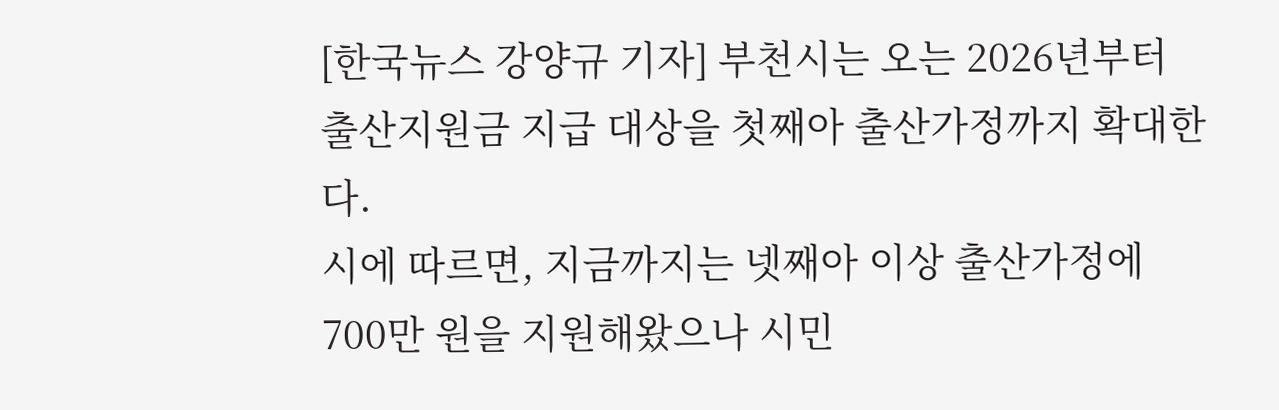[한국뉴스 강양규 기자] 부천시는 오는 2026년부터 출산지원금 지급 대상을 첫째아 출산가정까지 확대한다.
시에 따르면, 지금까지는 넷째아 이상 출산가정에 700만 원을 지원해왔으나 시민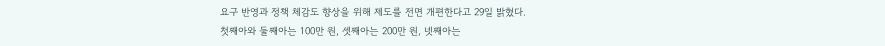요구 반영과 정책 체감도 향상을 위해 제도를 전면 개편한다고 29일 밝혔다.
첫째아와 둘째아는 100만 원, 셋째아는 200만 원, 넷째아는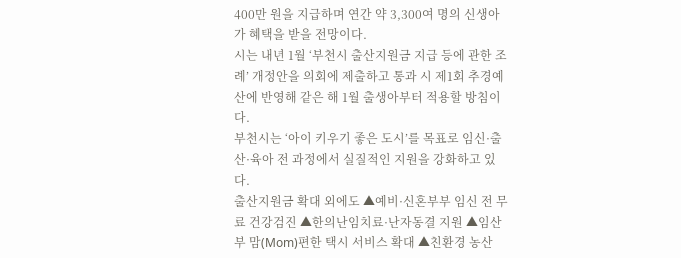400만 원을 지급하며 연간 약 3,300여 명의 신생아가 혜택을 받을 전망이다.
시는 내년 1월 ‘부천시 출산지원금 지급 등에 관한 조례’ 개정안을 의회에 제출하고 통과 시 제1회 추경예산에 반영해 같은 해 1월 출생아부터 적용할 방침이다.
부천시는 ‘아이 키우기 좋은 도시’를 목표로 임신·출산·육아 전 과정에서 실질적인 지원을 강화하고 있다.
출산지원금 확대 외에도 ▲예비·신혼부부 임신 전 무료 건강검진 ▲한의난임치료·난자동결 지원 ▲임산부 맘(Mom)편한 택시 서비스 확대 ▲친환경 농산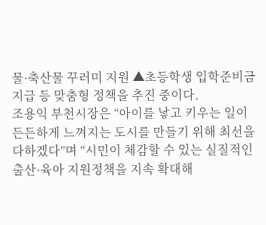물·축산물 꾸러미 지원 ▲초등학생 입학준비금 지급 등 맞춤형 정책을 추진 중이다.
조용익 부천시장은 “아이를 낳고 키우는 일이 든든하게 느껴지는 도시를 만들기 위해 최선을 다하겠다”며 “시민이 체감할 수 있는 실질적인 출산·육아 지원정책을 지속 확대해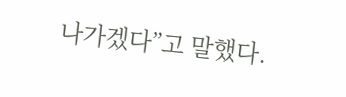나가겠다”고 말했다.